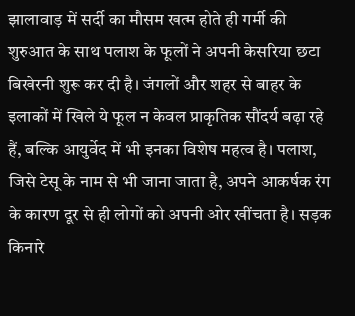झालावाड़ में सर्दी का मौसम खत्म होते ही गर्मी की शुरुआत के साथ पलाश के फूलों ने अपनी केसरिया छटा बिखेरनी शुरू कर दी है। जंगलों और शहर से बाहर के इलाकों में खिले ये फूल न केवल प्राकृतिक सौंदर्य बढ़ा रहे हैं, बल्कि आयुर्वेद में भी इनका विशेष महत्व है। पलाश, जिसे टेसू के नाम से भी जाना जाता है, अपने आकर्षक रंग के कारण दूर से ही लोगों को अपनी ओर खींचता है। सड़क किनारे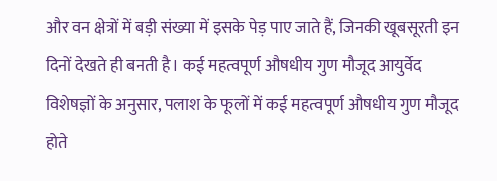और वन क्षेत्रों में बड़ी संख्या में इसके पेड़ पाए जाते हैं, जिनकी खूबसूरती इन दिनों देखते ही बनती है। कई महत्वपूर्ण औषधीय गुण मौजूद आयुर्वेद विशेषज्ञों के अनुसार, पलाश के फूलों में कई महत्वपूर्ण औषधीय गुण मौजूद होते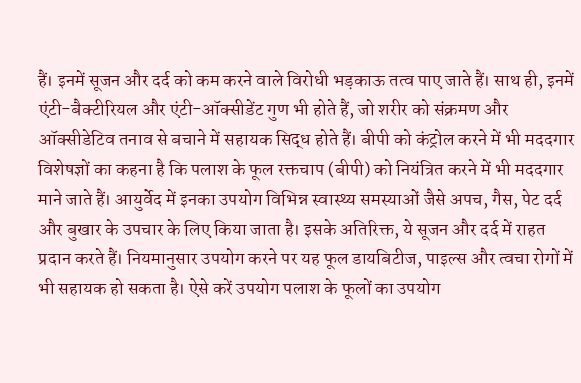हैं। इनमें सूजन और दर्द को कम करने वाले विरोधी भड़काऊ तत्व पाए जाते हैं। साथ ही, इनमें एंटी-बैक्टीरियल और एंटी-ऑक्सीडेंट गुण भी होते हैं, जो शरीर को संक्रमण और ऑक्सीडेटिव तनाव से बचाने में सहायक सिद्ध होते हैं। बीपी को कंट्रोल करने में भी मददगार विशेषज्ञों का कहना है कि पलाश के फूल रक्तचाप (बीपी) को नियंत्रित करने में भी मददगार माने जाते हैं। आयुर्वेद में इनका उपयोग विभिन्न स्वास्थ्य समस्याओं जैसे अपच, गैस, पेट दर्द और बुखार के उपचार के लिए किया जाता है। इसके अतिरिक्त, ये सूजन और दर्द में राहत प्रदान करते हैं। नियमानुसार उपयोग करने पर यह फूल डायबिटीज, पाइल्स और त्वचा रोगों में भी सहायक हो सकता है। ऐसे करें उपयोग पलाश के फूलों का उपयोग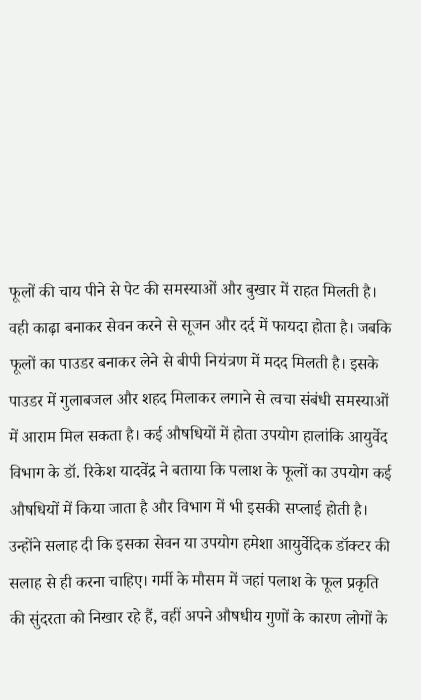फूलों की चाय पीने से पेट की समस्याओं और बुखार में राहत मिलती है। वही काढ़ा बनाकर सेवन करने से सूजन और दर्द में फायदा होता है। जबकि फूलों का पाउडर बनाकर लेने से बीपी नियंत्रण में मदद मिलती है। इसके पाउडर में गुलाबजल और शहद मिलाकर लगाने से त्वचा संबंधी समस्याओं में आराम मिल सकता है। कई औषधियों में होता उपयोग हालांकि आयुर्वेद विभाग के डॉ. रिकेश यादवेंद्र ने बताया कि पलाश के फूलों का उपयोग कई औषधियों में किया जाता है और विभाग में भी इसकी सप्लाई होती है। उन्होंने सलाह दी कि इसका सेवन या उपयोग हमेशा आयुर्वेदिक डॉक्टर की सलाह से ही करना चाहिए। गर्मी के मौसम में जहां पलाश के फूल प्रकृति की सुंदरता को निखार रहे हैं, वहीं अपने औषधीय गुणों के कारण लोगों के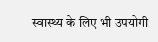स्वास्थ्य के लिए भी उपयोगी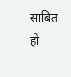साबित हो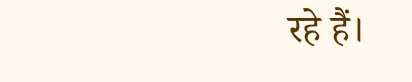रहे हैं।